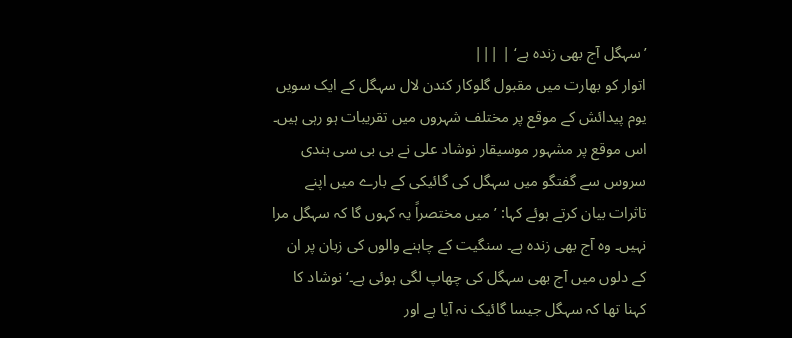’سہگل آج بھی زندہ ہے‘ | |||
اتوار کو بھارت میں مقبول گلوکار کندن لال سہگل کے ایک سویں یوم پیدائش کے موقع پر مختلف شہروں میں تقریبات ہو رہی ہیں۔ اس موقع پر مشہور موسیقار نوشاد علی نے بی بی سی ہندی سروس سے گفتگو میں سہگل کی گائیکی کے بارے میں اپنے تاثرات بیان کرتے ہوئے کہا: ’میں مختصراً یہ کہوں گا کہ سہگل مرا نہیں۔ وہ آج بھی زندہ ہے۔ سنگیت کے چاہنے والوں کی زبان پر ان کے دلوں میں آج بھی سہگل کی چھاپ لگی ہوئی ہے۔‘ نوشاد کا کہنا تھا کہ سہگل جیسا گائیک نہ آیا ہے اور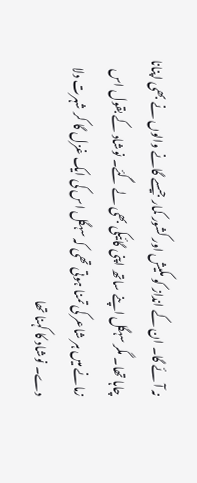نہ آئے گا۔ ان کے انداز کو مکیش اور کشور کمار جیسے گانے والوں نے بھی اپنانا چاہا تھا۔ مگر سہگل اپنے ساتھ اپنی گائیکی بھی لے گئے۔ نوشاد کے بقول اس زمانے میں ہر شاعر کی تمنا ہوتی تھی کہ سہگل اس کی ایک غزل گا کر شہرت دلا دے۔ نوشاد کا کہنا تھا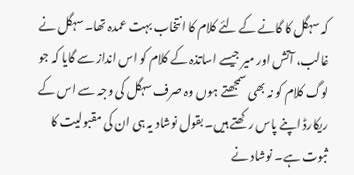کہ سہگل کا گانے کے لئے کلام کا انتخاب بہت عمدہ تھا۔ سہگل نے غالب، آتش اور میر جیسے اساتذہ کے کلام کو اس انداز سے گایا کہ جو لوگ کلام کو نہ بھی سمجھتے ہوں وہ صرف سہگل کی وجہ سے اس کے ریکارڈ اپنے پاس رکھتے ہیں۔ بقول نوشاد یہ ہی ان کی مقبولیت کا ثبوت ہے۔ نوشاد نے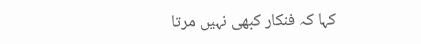کہا کہ فنکار کبھی نہیں مرتا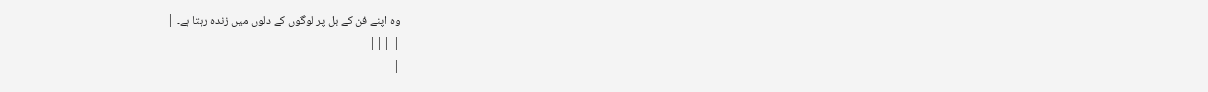وہ اپنے فن کے بل پر لوگوں کے دلوں میں زندہ رہتا ہے۔ |
| |||
|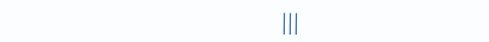|||